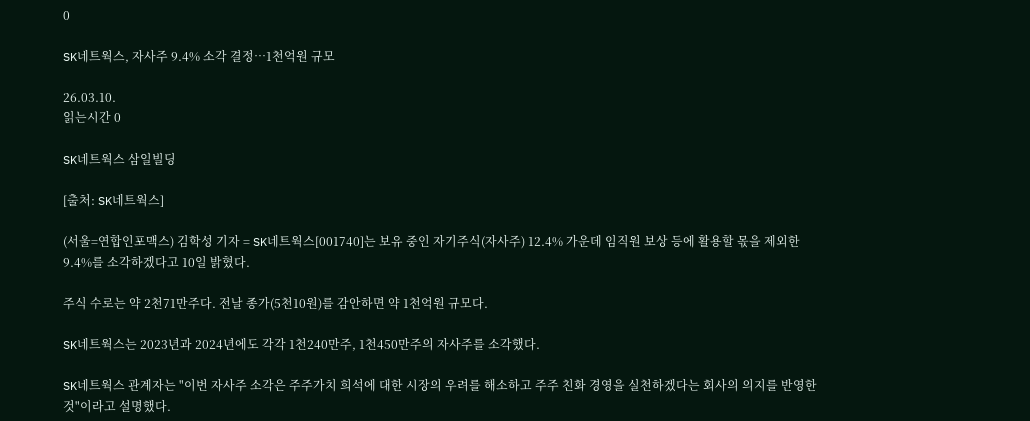0

SK네트웍스, 자사주 9.4% 소각 결정…1천억원 규모

26.03.10.
읽는시간 0

SK네트웍스 삼일빌딩

[출처: SK네트웍스]

(서울=연합인포맥스) 김학성 기자 = SK네트웍스[001740]는 보유 중인 자기주식(자사주) 12.4% 가운데 임직원 보상 등에 활용할 몫을 제외한 9.4%를 소각하겠다고 10일 밝혔다.

주식 수로는 약 2천71만주다. 전날 종가(5천10원)를 감안하면 약 1천억원 규모다.

SK네트웍스는 2023년과 2024년에도 각각 1천240만주, 1천450만주의 자사주를 소각했다.

SK네트웍스 관계자는 "이번 자사주 소각은 주주가치 희석에 대한 시장의 우려를 해소하고 주주 친화 경영을 실천하겠다는 회사의 의지를 반영한 것"이라고 설명했다.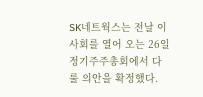SK네트웍스는 전날 이사회를 열어 오는 26일 정기주주총회에서 다룰 의안을 확정했다.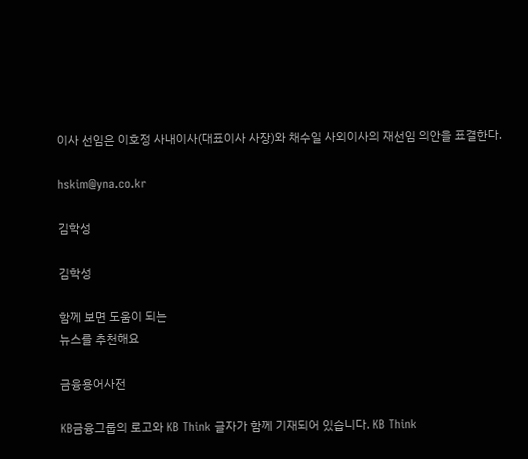이사 선임은 이호정 사내이사(대표이사 사장)와 채수일 사외이사의 재선임 의안을 표결한다.

hskim@yna.co.kr

김학성

김학성

함께 보면 도움이 되는
뉴스를 추천해요

금융용어사전

KB금융그룹의 로고와 KB Think 글자가 함께 기재되어 있습니다. KB Think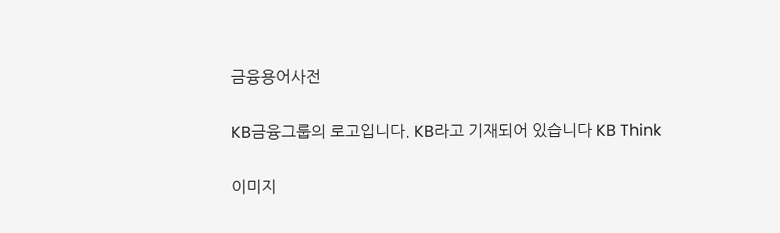금융용어사전

KB금융그룹의 로고입니다. KB라고 기재되어 있습니다 KB Think

이미지